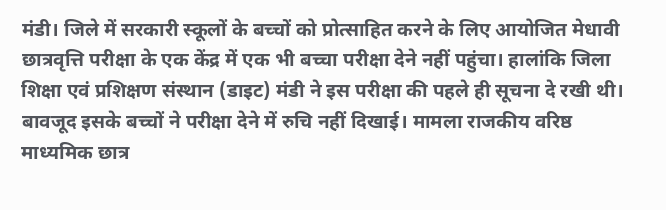मंडी। जिले में सरकारी स्कूलों के बच्चों को प्रोत्साहित करने के लिए आयोजित मेधावी छात्रवृत्ति परीक्षा के एक केंद्र में एक भी बच्चा परीक्षा देने नहीं पहुंचा। हालांकि जिला शिक्षा एवं प्रशिक्षण संस्थान (डाइट) मंडी ने इस परीक्षा की पहले ही सूचना दे रखी थी। बावजूद इसके बच्चों ने परीक्षा देने में रुचि नहीं दिखाई। मामला राजकीय वरिष्ठ माध्यमिक छात्र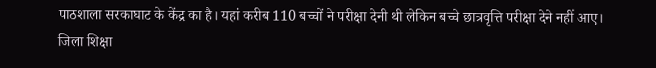पाठशाला सरकाघाट के केंद्र का है। यहां करीब 110 बच्चों ने परीक्षा देनी थी लेकिन बच्चे छात्रवृत्ति परीक्षा देने नहीं आए।
जिला शिक्षा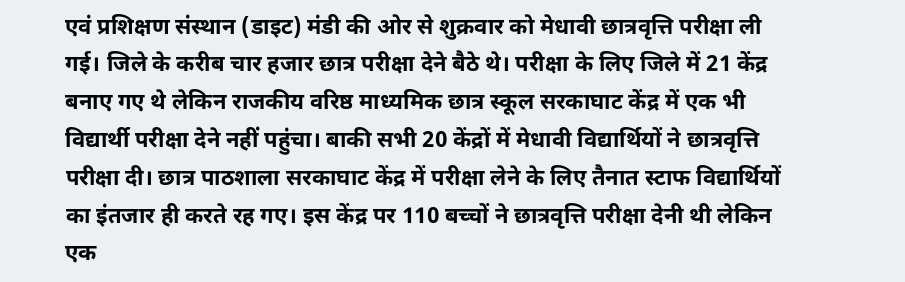एवं प्रशिक्षण संस्थान (डाइट) मंडी की ओर से शुक्रवार को मेधावी छात्रवृत्ति परीक्षा ली गई। जिले के करीब चार हजार छात्र परीक्षा देने बैठे थे। परीक्षा के लिए जिले में 21 केंद्र बनाए गए थे लेकिन राजकीय वरिष्ठ माध्यमिक छात्र स्कूल सरकाघाट केंद्र में एक भी विद्यार्थी परीक्षा देने नहीं पहुंचा। बाकी सभी 20 केंद्रों में मेधावी विद्यार्थियों ने छात्रवृत्ति परीक्षा दी। छात्र पाठशाला सरकाघाट केंद्र में परीक्षा लेने के लिए तैनात स्टाफ विद्यार्थियों का इंतजार ही करते रह गए। इस केंद्र पर 110 बच्चों ने छात्रवृत्ति परीक्षा देनी थी लेकिन एक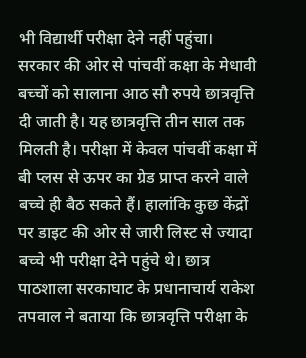भी विद्यार्थी परीक्षा देने नहीं पहुंचा।
सरकार की ओर से पांचवीं कक्षा के मेधावी बच्चों को सालाना आठ सौ रुपये छात्रवृत्ति दी जाती है। यह छात्रवृत्ति तीन साल तक मिलती है। परीक्षा में केवल पांचवीं कक्षा में बी प्लस से ऊपर का ग्रेड प्राप्त करने वाले बच्चे ही बैठ सकते हैं। हालांकि कुछ केंद्रों पर डाइट की ओर से जारी लिस्ट से ज्यादा बच्चे भी परीक्षा देने पहुंचे थे। छात्र पाठशाला सरकाघाट के प्रधानाचार्य राकेश तपवाल ने बताया कि छात्रवृत्ति परीक्षा के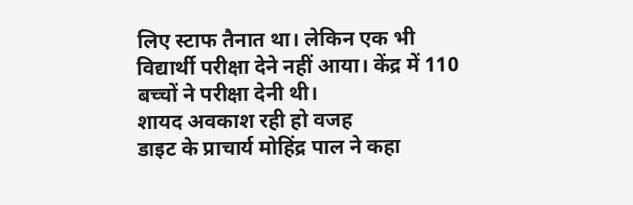लिए स्टाफ तैनात था। लेकिन एक भी विद्यार्थी परीक्षा देने नहीं आया। केंद्र में 110 बच्चों ने परीक्षा देनी थी।
शायद अवकाश रही हो वजह
डाइट के प्राचार्य मोहिंद्र पाल ने कहा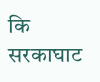कि सरकाघाट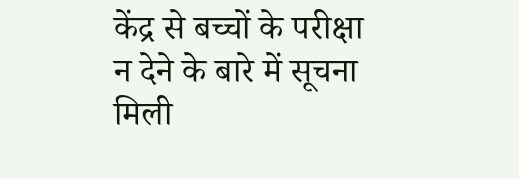केंद्र से बच्चों के परीक्षा न देने के बारे में सूचना मिली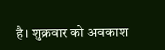है। शुक्रवार को अवकाश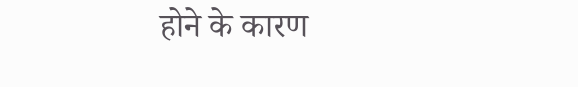होने के कारण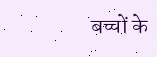बच्चों के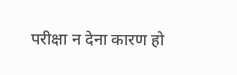परीक्षा न देना कारण हो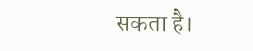सकता है।